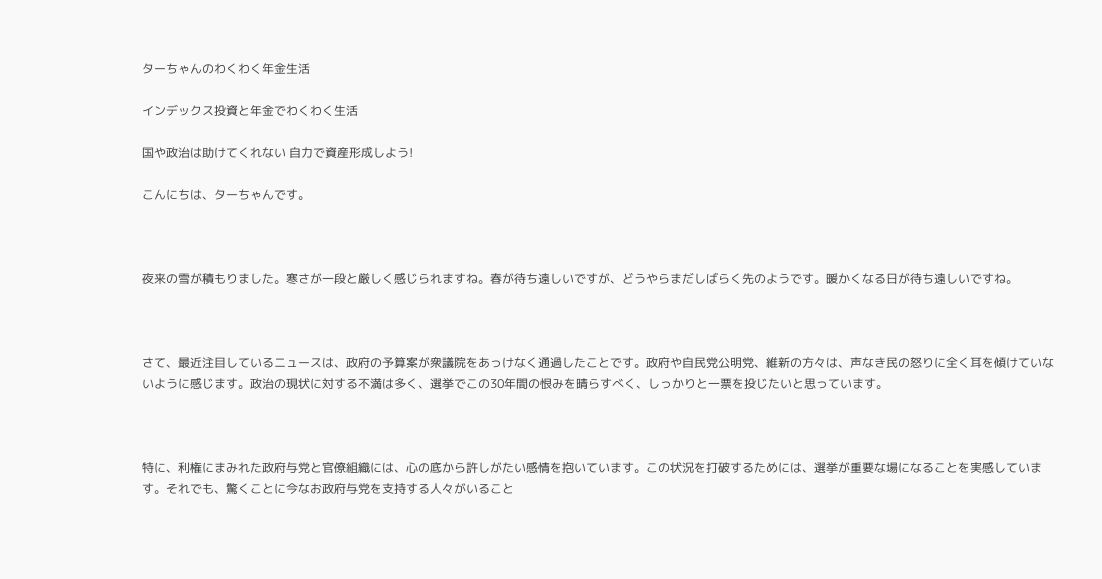ターちゃんのわくわく年金生活

インデックス投資と年金でわくわく生活

国や政治は助けてくれない 自力で資産形成しよう!

こんにちは、ターちゃんです。



夜来の雪が積もりました。寒さが一段と厳しく感じられますね。春が待ち遠しいですが、どうやらまだしばらく先のようです。暖かくなる日が待ち遠しいですね。



さて、最近注目しているニュースは、政府の予算案が衆議院をあっけなく通過したことです。政府や自民党公明党、維新の方々は、声なき民の怒りに全く耳を傾けていないように感じます。政治の現状に対する不満は多く、選挙でこの30年間の恨みを晴らすべく、しっかりと一票を投じたいと思っています。



特に、利権にまみれた政府与党と官僚組織には、心の底から許しがたい感情を抱いています。この状況を打破するためには、選挙が重要な場になることを実感しています。それでも、驚くことに今なお政府与党を支持する人々がいること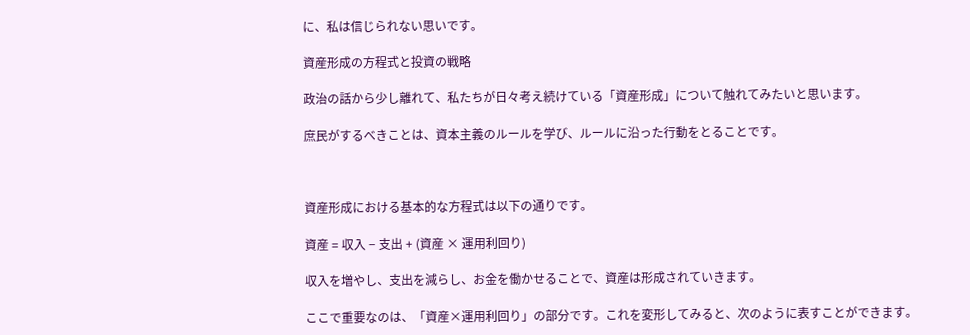に、私は信じられない思いです。

資産形成の方程式と投資の戦略

政治の話から少し離れて、私たちが日々考え続けている「資産形成」について触れてみたいと思います。

庶民がするべきことは、資本主義のルールを学び、ルールに沿った行動をとることです。



資産形成における基本的な方程式は以下の通りです。

資産 = 収入 − 支出 + (資産 × 運用利回り)

収入を増やし、支出を減らし、お金を働かせることで、資産は形成されていきます。

ここで重要なのは、「資産×運用利回り」の部分です。これを変形してみると、次のように表すことができます。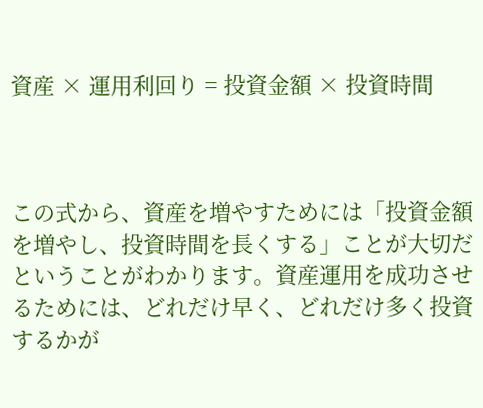資産 × 運用利回り = 投資金額 × 投資時間



この式から、資産を増やすためには「投資金額を増やし、投資時間を長くする」ことが大切だということがわかります。資産運用を成功させるためには、どれだけ早く、どれだけ多く投資するかが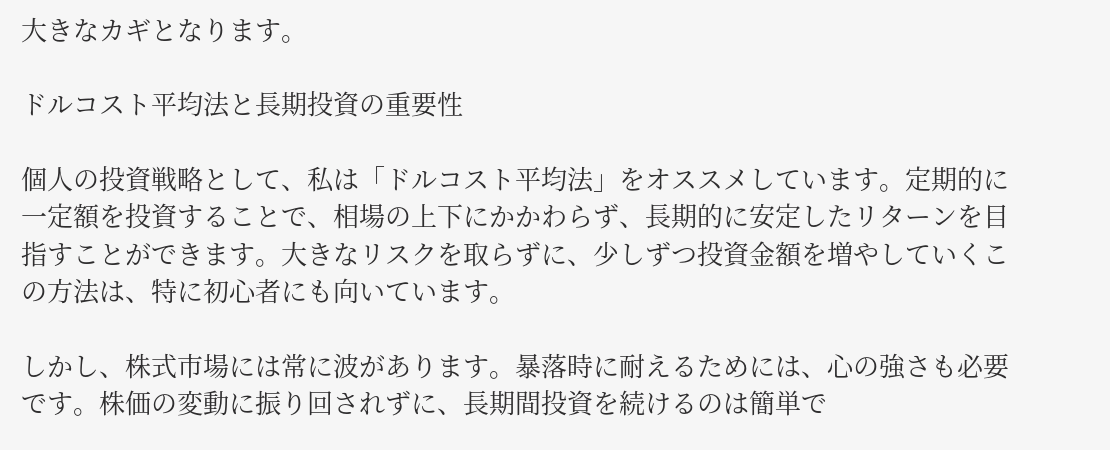大きなカギとなります。

ドルコスト平均法と長期投資の重要性

個人の投資戦略として、私は「ドルコスト平均法」をオススメしています。定期的に一定額を投資することで、相場の上下にかかわらず、長期的に安定したリターンを目指すことができます。大きなリスクを取らずに、少しずつ投資金額を増やしていくこの方法は、特に初心者にも向いています。

しかし、株式市場には常に波があります。暴落時に耐えるためには、心の強さも必要です。株価の変動に振り回されずに、長期間投資を続けるのは簡単で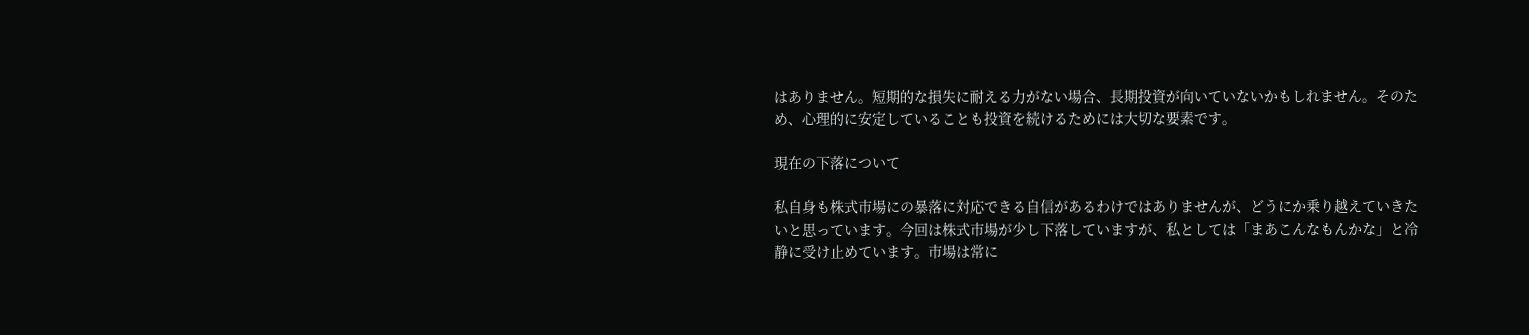はありません。短期的な損失に耐える力がない場合、長期投資が向いていないかもしれません。そのため、心理的に安定していることも投資を続けるためには大切な要素です。

現在の下落について

私自身も株式市場にの暴落に対応できる自信があるわけではありませんが、どうにか乗り越えていきたいと思っています。今回は株式市場が少し下落していますが、私としては「まあこんなもんかな」と冷静に受け止めています。市場は常に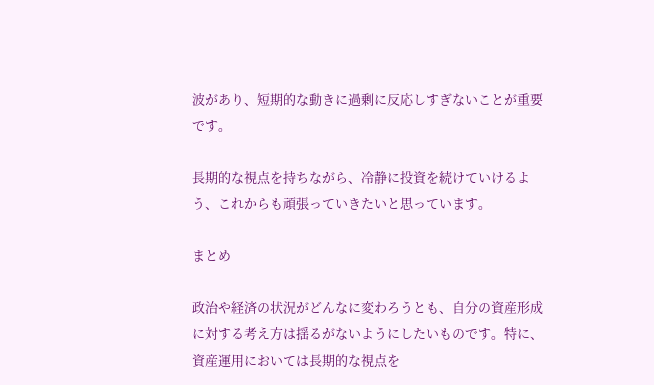波があり、短期的な動きに過剰に反応しすぎないことが重要です。

長期的な視点を持ちながら、冷静に投資を続けていけるよう、これからも頑張っていきたいと思っています。

まとめ

政治や経済の状況がどんなに変わろうとも、自分の資産形成に対する考え方は揺るがないようにしたいものです。特に、資産運用においては長期的な視点を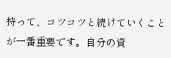持って、コツコツと続けていくことが一番重要です。自分の資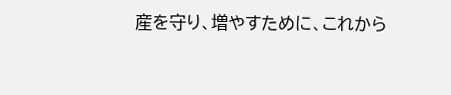産を守り、増やすために、これから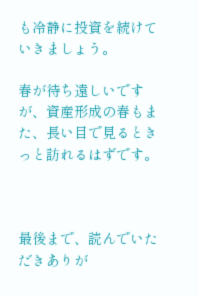も冷静に投資を続けていきましょう。

春が待ち遠しいですが、資産形成の春もまた、長い目で見るときっと訪れるはずです。



最後まで、読んでいただきありが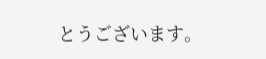とうございます。